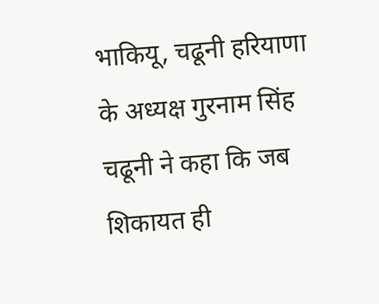भाकियू, चढूनी हरियाणा के अध्यक्ष गुरनाम सिंह चढूनी ने कहा कि जब शिकायत ही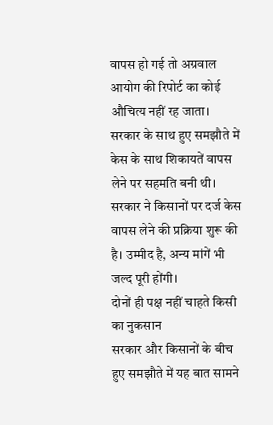वापस हो गई तो अग्रवाल आयोग की रिपोर्ट का कोई औचित्य नहीं रह जाता। सरकार के साथ हुए समझौते में केस के साथ शिकायतें वापस लेने पर सहमति बनी थी। सरकार ने किसानों पर दर्ज केस वापस लेने की प्रक्रिया शुरू की है। उम्मीद है, अन्य मांगें भी जल्द पूरी होंगी।
दोनों ही पक्ष नहीं चाहते किसी का नुकसान
सरकार और किसानों के बीच हुए समझौते में यह बात सामने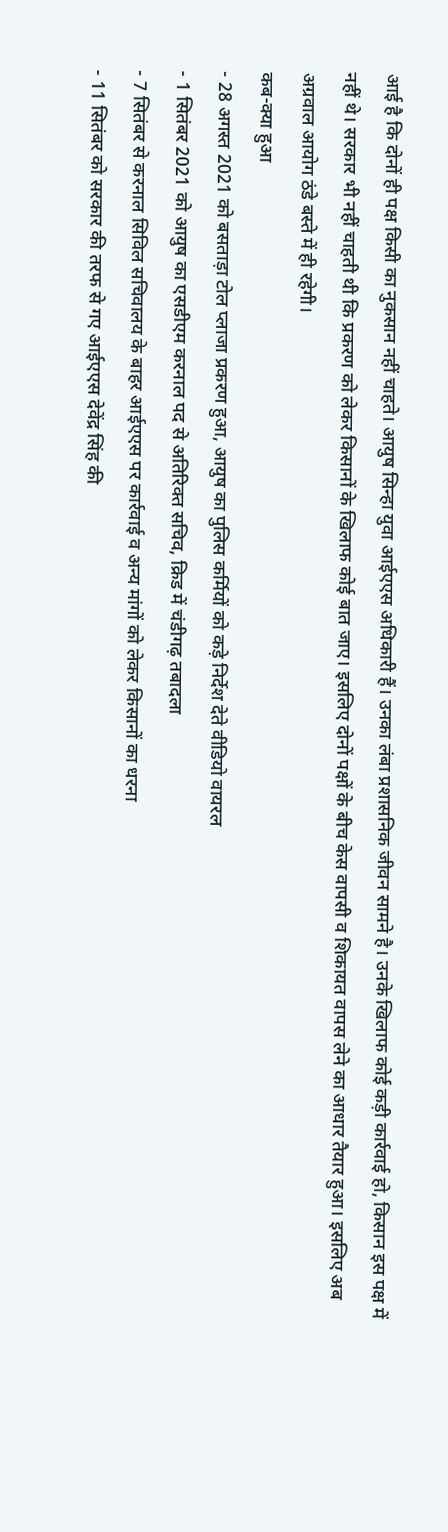आई है कि दोनों ही पक्ष किसी का नुकसान नहीं चाहते। आयुष सिन्हा युवा आईएएस अधिकारी हैं। उनका लंबा प्रशासनिक जीवन सामने है। उनके खिलाफ कोई कड़ी कार्रवाई हो, किसान इस पक्ष में नहीं थे। सरकार भी नहीं चाहती थी कि प्रकरण को लेकर किसानों के खिलाफ कोई बात जाए। इसलिए दोनों पक्षों के बीच केस वापसी व शिकायत वापस लेने का आधार तैयार हुआ। इसलिए अब अग्रवाल आयोग ठंडे बस्ते में ही रहेगी।
कब-क्या हुआ
- 28 अगस्त 2021 को बसताड़ा टोल प्लाजा प्रकरण हुआ, आयुष का पुलिस कर्मियों को कड़े निर्देश देते वीडियो वायरल
- 1 सितंबर 2021 को आयुष का एसडीएम करनाल पद से अतिरिक्त सचिव, क्रिड में चंडीगढ़ तबादला
- 7 सितंबर से करनाल सिविल सचिवालय के बाहर आईएएस पर कार्रवाई व अन्य मांगों को लेकर किसानों का धरना
- 11 सितंबर को सरकार की तरफ से गए आईएएस देवेंद्र सिंह की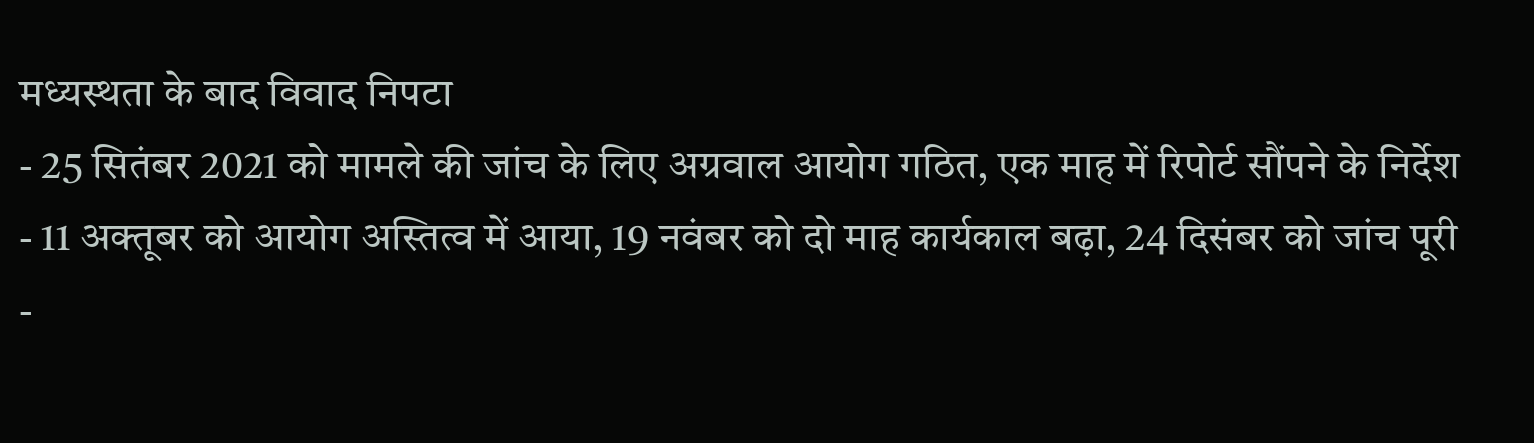मध्यस्थता के बाद विवाद निपटा
- 25 सितंबर 2021 को मामले की जांच के लिए अग्रवाल आयोग गठित, एक माह में रिपोर्ट सौंपने के निर्देश
- 11 अक्तूबर को आयोग अस्तित्व में आया, 19 नवंबर को दो माह कार्यकाल बढ़ा, 24 दिसंबर को जांच पूरी
-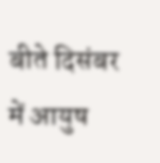बीते दिसंबर में आयुष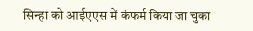सिन्हा को आईएएस में कंफर्म किया जा चुका